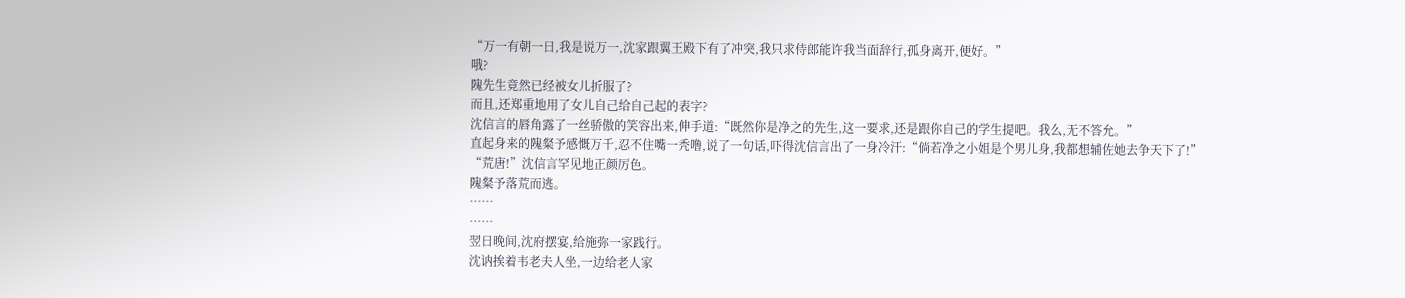“万一有朝一日,我是说万一,沈家跟翼王殿下有了冲突,我只求侍郎能许我当面辞行,孤身离开,便好。”
哦?
隗先生竟然已经被女儿折服了?
而且,还郑重地用了女儿自己给自己起的表字?
沈信言的唇角露了一丝骄傲的笑容出来,伸手道:“既然你是净之的先生,这一要求,还是跟你自己的学生提吧。我么,无不答允。”
直起身来的隗粲予感慨万千,忍不住嘴一秃噜,说了一句话,吓得沈信言出了一身冷汗:“倘若净之小姐是个男儿身,我都想辅佐她去争天下了!”
“荒唐!”沈信言罕见地正颜厉色。
隗粲予落荒而逃。
……
……
翌日晚间,沈府摆宴,给施弥一家践行。
沈讷挨着韦老夫人坐,一边给老人家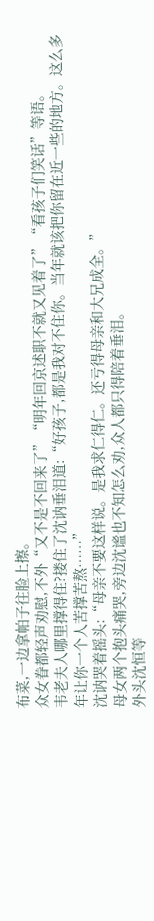布菜,一边拿帕子往脸上擦。
众女眷都轻声劝慰,不外“又不是不回来了”“明年回京述职不就又见着了”“看孩子们笑话”等语。
韦老夫人哪里撑得住?搂住了沈讷垂泪道:“好孩子,都是我对不住你。当年就该把你留在近一些的地方。这么多年让你一个人苦撑苦熬……”
沈讷哭着摇头:“母亲不要这样说。是我求仁得仁。还亏得母亲和大兄成全。”
母女两个抱头痛哭,旁边沈谧也不知怎么劝,众人都只得陪着垂泪。
外头沈恒等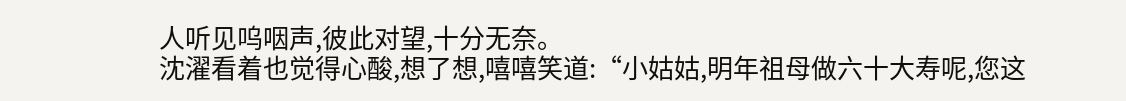人听见呜咽声,彼此对望,十分无奈。
沈濯看着也觉得心酸,想了想,嘻嘻笑道:“小姑姑,明年祖母做六十大寿呢,您这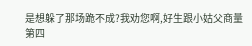是想躲了那场跪不成?我劝您啊,好生跟小姑父商量
第四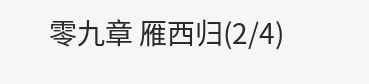零九章 雁西归(2/4)